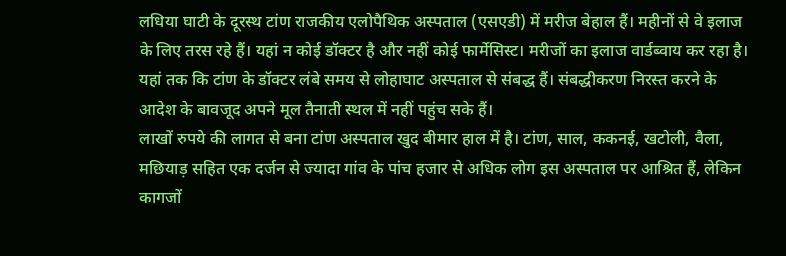लधिया घाटी के दूरस्थ टांण राजकीय एलोपैथिक अस्पताल (एसएडी) में मरीज बेहाल हैं। महीनों से वे इलाज के लिए तरस रहे हैं। यहां न कोई डॉक्टर है और नहीं कोई फार्मेसिस्ट। मरीजों का इलाज वार्डब्वाय कर रहा है। यहां तक कि टांण के डॉक्टर लंबे समय से लोहाघाट अस्पताल से संबद्ध हैं। संबद्धीकरण निरस्त करने के आदेश के बावजूद अपने मूल तैनाती स्थल में नहीं पहुंच सके हैं।
लाखों रुपये की लागत से बना टांण अस्पताल खुद बीमार हाल में है। टांण, साल, ककनई, खटोली, वैला, मछियाड़ सहित एक दर्जन से ज्यादा गांव के पांच हजार से अधिक लोग इस अस्पताल पर आश्रित हैं, लेकिन कागजों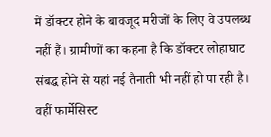में डॉक्टर होने के बावजूद मरीजों के लिए वे उपलब्ध नहीं हैं। ग्रामीणों का कहना है कि डॉक्टर लोहाघाट संबद्ध होने से यहां नई तैनाती भी नहीं हो पा रही है। वहीं फार्मेसिस्ट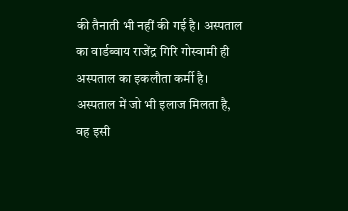की तैनाती भी नहीं की गई है। अस्पताल का वार्डब्वाय राजेंद्र गिरि गोस्वामी ही अस्पताल का इकलौता कर्मी है। अस्पताल में जो भी इलाज मिलता है, वह इसी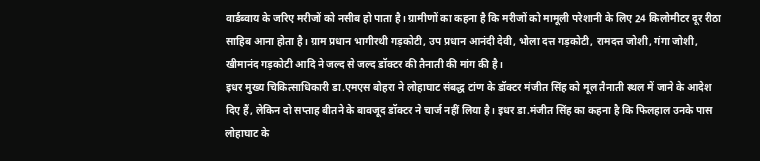वार्डब्वाय के जरिए मरीजों को नसीब हो पाता है। ग्रामीणों का कहना है कि मरीजों को मामूली परेशानी के लिए 24 किलोमीटर दूर रीठा साहिब आना होता है। ग्राम प्रधान भागीरथी गड़कोटी, उप प्रधान आनंदी देवी, भोला दत्त गड़कोटी, रामदत्त जोशी, गंगा जोशी, खीमानंद गड़कोटी आदि ने जल्द से जल्द डॉक्टर की तैनाती की मांग की है।
इधर मुख्य चिकित्साधिकारी डा.एमएस बोहरा ने लोहाघाट संबद्ध टांण के डॉक्टर मंजीत सिंह को मूल तैनाती स्थल में जाने के आदेश दिए हैं, लेकिन दो सप्ताह बीतने के बावजूद डॉक्टर ने चार्ज नहीं लिया है। इधर डा.मंजीत सिंह का कहना है कि फिलहाल उनके पास लोहाघाट के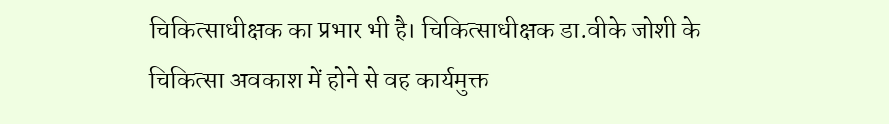चिकित्साधीक्षक का प्रभार भी है। चिकित्साधीक्षक डा.वीके जोशी के चिकित्सा अवकाश में होने से वह कार्यमुक्त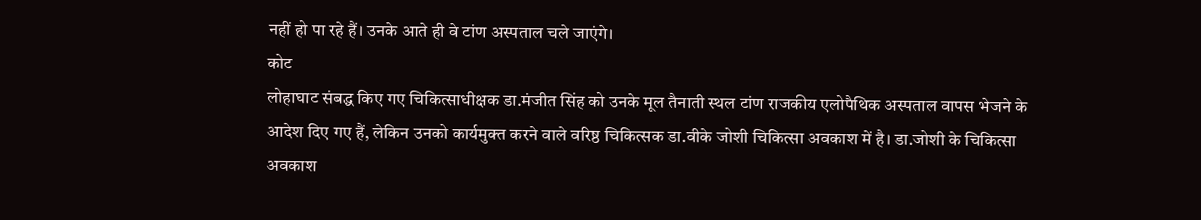नहीं हो पा रहे हैं। उनके आते ही वे टांण अस्पताल चले जाएंगे।
कोट
लोहाघाट संबद्ध किए गए चिकित्साधीक्षक डा.मंजीत सिंह को उनके मूल तैनाती स्थल टांण राजकीय एलोपैथिक अस्पताल वापस भेजने के आदेश दिए गए हैं, लेकिन उनको कार्यमुक्त करने वाले वरिष्ठ चिकित्सक डा.वीके जोशी चिकित्सा अवकाश में है। डा.जोशी के चिकित्सा अवकाश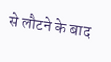से लौटने के बाद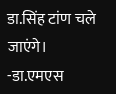डा.सिंह टांण चले जाएंगे। -डा.एमएस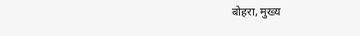बोहरा, मुख्य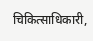चिकित्साधिकारी,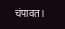चंपावत।